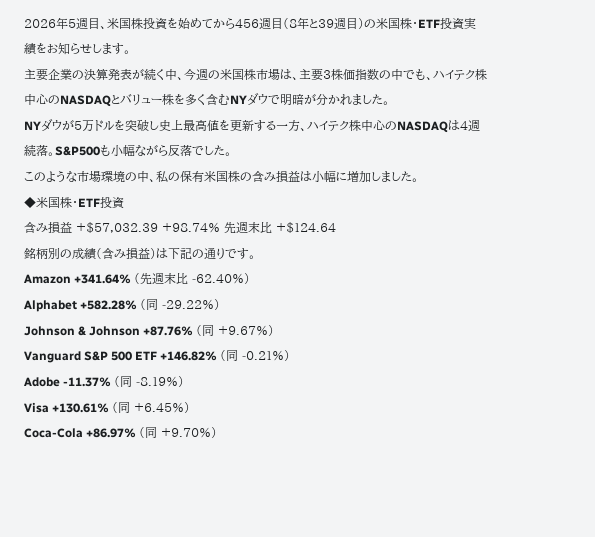2026年5週目、米国株投資を始めてから456週目(8年と39週目)の米国株・ETF投資実績をお知らせします。
主要企業の決算発表が続く中、今週の米国株市場は、主要3株価指数の中でも、ハイテク株中心のNASDAQとバリュー株を多く含むNYダウで明暗が分かれました。
NYダウが5万ドルを突破し史上最高値を更新する一方、ハイテク株中心のNASDAQは4週続落。S&P500も小幅ながら反落でした。
このような市場環境の中、私の保有米国株の含み損益は小幅に増加しました。
◆米国株・ETF投資
含み損益 +$57,032.39 +98.74% 先週末比 +$124.64
銘柄別の成績(含み損益)は下記の通りです。
Amazon +341.64% (先週末比 -62.40%)
Alphabet +582.28% (同 -29.22%)
Johnson & Johnson +87.76% (同 +9.67%)
Vanguard S&P 500 ETF +146.82% (同 -0.21%)
Adobe -11.37% (同 -8.19%)
Visa +130.61% (同 +6.45%)
Coca-Cola +86.97% (同 +9.70%)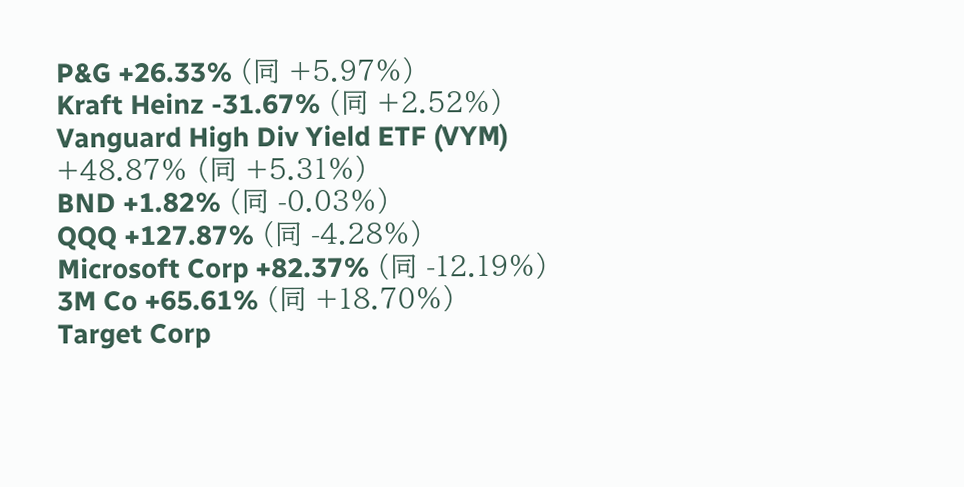P&G +26.33% (同 +5.97%)
Kraft Heinz -31.67% (同 +2.52%)
Vanguard High Div Yield ETF (VYM) +48.87% (同 +5.31%)
BND +1.82% (同 -0.03%)
QQQ +127.87% (同 -4.28%)
Microsoft Corp +82.37% (同 -12.19%)
3M Co +65.61% (同 +18.70%)
Target Corp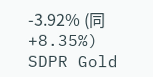-3.92% (同 +8.35%)
SDPR Gold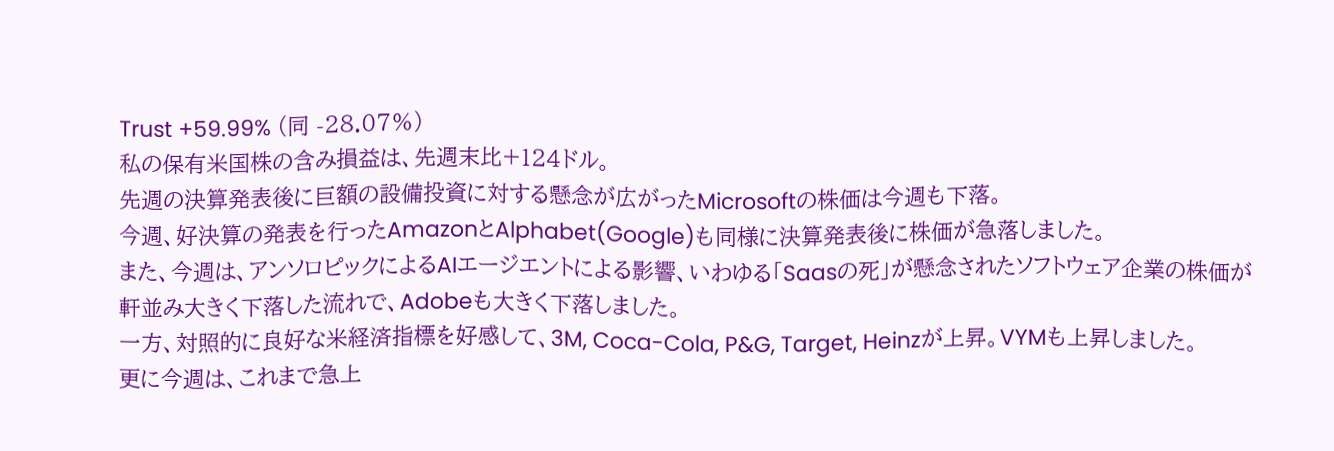Trust +59.99% (同 -28.07%)
私の保有米国株の含み損益は、先週末比+124ドル。
先週の決算発表後に巨額の設備投資に対する懸念が広がったMicrosoftの株価は今週も下落。
今週、好決算の発表を行ったAmazonとAlphabet(Google)も同様に決算発表後に株価が急落しました。
また、今週は、アンソロピックによるAIエージエントによる影響、いわゆる「Saasの死」が懸念されたソフトウェア企業の株価が軒並み大きく下落した流れで、Adobeも大きく下落しました。
一方、対照的に良好な米経済指標を好感して、3M, Coca-Cola, P&G, Target, Heinzが上昇。VYMも上昇しました。
更に今週は、これまで急上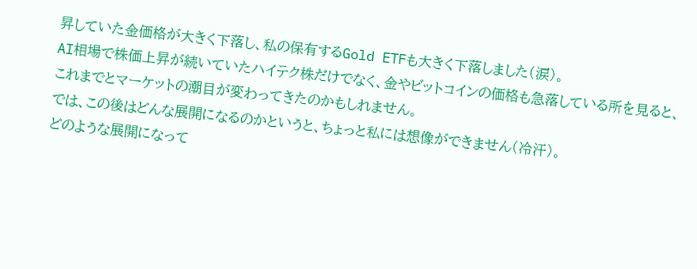昇していた金価格が大きく下落し、私の保有するGold ETFも大きく下落しました(涙)。
AI相場で株価上昇が続いていたハイテク株だけでなく、金やビットコインの価格も急落している所を見ると、これまでとマーケットの潮目が変わってきたのかもしれません。
では、この後はどんな展開になるのかというと、ちょっと私には想像ができません(冷汗)。
どのような展開になって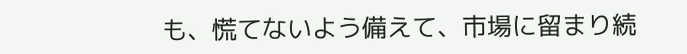も、慌てないよう備えて、市場に留まり続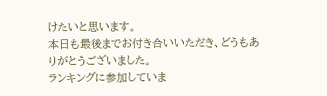けたいと思います。
本日も最後までお付き合いいただき、どうもありがとうございました。
ランキングに参加していま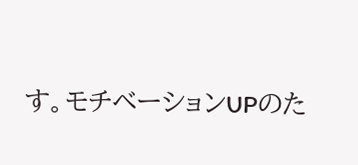す。モチベーションUPのた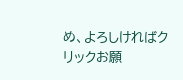め、よろしければクリックお願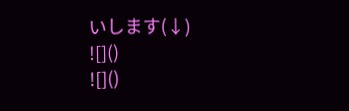いします(↓)
![]()
![]()